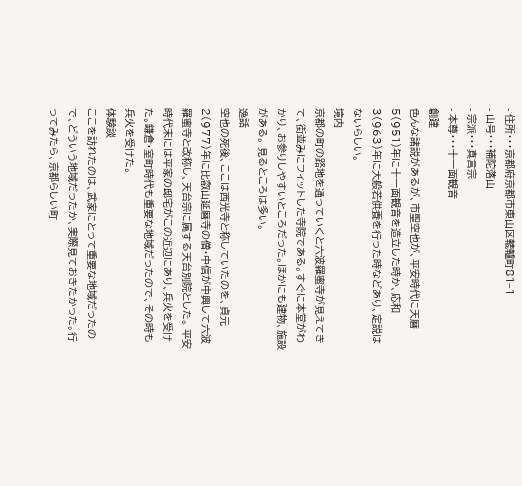- 住所・・・京都府京都市東山区轆轤町81−1
- 山号・・・補陀落山
- 宗派・・・真言宗
- 本尊・・・十一面観音
創建
色んな諸説があるが、市聖空也が、平安時代に天暦5(951)年に十一面観音を造立した時か、応和3(963)年に大般若供養を行った時などあり、定説はないらしい。
境内
京都の町の路地を通っていくと六波羅蜜寺が見えてきて、街並みにフィットした寺院である。すぐに本堂がわかり、お参りしやすいところだった。ほかにも建物、施設がある。 見るところは多い。
逸話
空也の死後、ここは西光寺と称していたのを、貞元2(977)年に比叡山延暦寺の僧・中信が中興して六波羅蜜寺と改称し、天台宗に属する天台別院とした。 平安時代末には平家の邸宅がこの近辺にあり、兵火を受けた。鎌倉・室町時代も重要な地域だったので、その時も兵火を受けた。
体験談
ここを訪れたのは、武家にとって重要な地域だったので、どういう地域だったか、実際見ておきたかった。行ってみたら、京都らしい町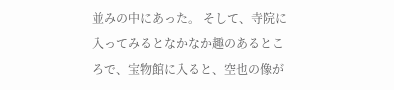並みの中にあった。 そして、寺院に入ってみるとなかなか趣のあるところで、宝物館に入ると、空也の像が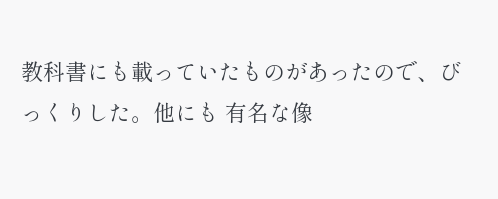教科書にも載っていたものがあったので、びっくりした。他にも 有名な像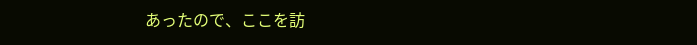あったので、ここを訪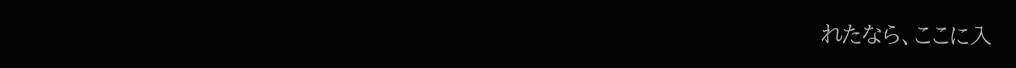れたなら、ここに入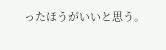ったほうがいいと思う。